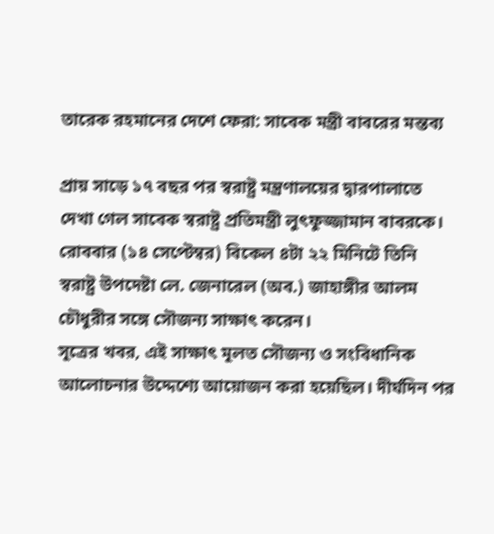তারেক রহমানের দেশে ফেরা: সাবেক মন্ত্রী বাবরের মন্তব্য

প্রায় সাড়ে ১৭ বছর পর স্বরাষ্ট্র মন্ত্রণালয়ের দ্বারপালাতে দেখা গেল সাবেক স্বরাষ্ট্র প্রতিমন্ত্রী লুৎফুজ্জামান বাবরকে। রোববার (১৪ সেপ্টেম্বর) বিকেল ৪টা ২২ মিনিটে তিনি স্বরাষ্ট্র উপদেষ্টা লে. জেনারেল (অব.) জাহাঙ্গীর আলম চৌধুরীর সঙ্গে সৌজন্য সাক্ষাৎ করেন।
সূত্রের খবর, এই সাক্ষাৎ মূলত সৌজন্য ও সংবিধানিক আলোচনার উদ্দেশ্যে আয়োজন করা হয়েছিল। দীর্ঘদিন পর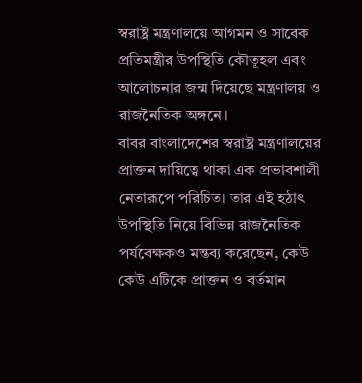স্বরাষ্ট্র মন্ত্রণালয়ে আগমন ও সাবেক প্রতিমন্ত্রীর উপস্থিতি কৌতূহল এবং আলোচনার জন্ম দিয়েছে মন্ত্রণালয় ও রাজনৈতিক অঙ্গনে।
বাবর বাংলাদেশের স্বরাষ্ট্র মন্ত্রণালয়ের প্রাক্তন দায়িত্বে থাকা এক প্রভাবশালী নেতারূপে পরিচিত। তার এই হঠাৎ উপস্থিতি নিয়ে বিভিন্ন রাজনৈতিক পর্যবেক্ষকও মন্তব্য করেছেন, কেউ কেউ এটিকে প্রাক্তন ও বর্তমান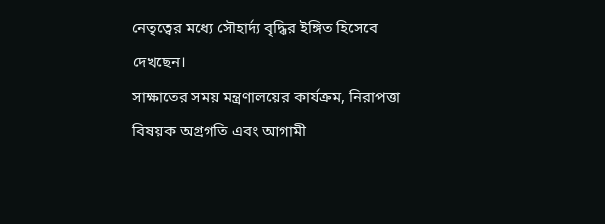নেতৃত্বের মধ্যে সৌহার্দ্য বৃদ্ধির ইঙ্গিত হিসেবে দেখছেন।
সাক্ষাতের সময় মন্ত্রণালয়ের কার্যক্রম, নিরাপত্তা বিষয়ক অগ্রগতি এবং আগামী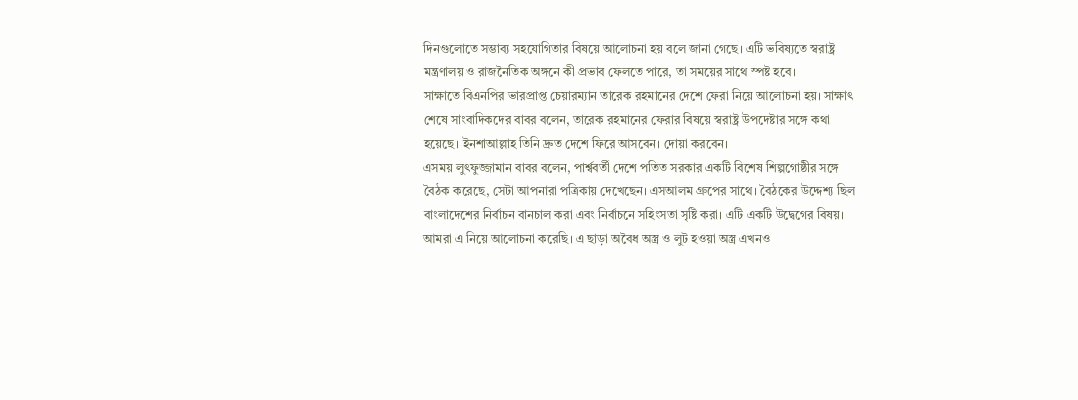দিনগুলোতে সম্ভাব্য সহযোগিতার বিষয়ে আলোচনা হয় বলে জানা গেছে। এটি ভবিষ্যতে স্বরাষ্ট্র মন্ত্রণালয় ও রাজনৈতিক অঙ্গনে কী প্রভাব ফেলতে পারে, তা সময়ের সাথে স্পষ্ট হবে।
সাক্ষাতে বিএনপির ভারপ্রাপ্ত চেয়ারম্যান তারেক রহমানের দেশে ফেরা নিয়ে আলোচনা হয়। সাক্ষাৎ শেষে সাংবাদিকদের বাবর বলেন, তারেক রহমানের ফেরার বিষয়ে স্বরাষ্ট্র উপদেষ্টার সঙ্গে কথা হয়েছে। ইনশাআল্লাহ তিনি দ্রুত দেশে ফিরে আসবেন। দোয়া করবেন।
এসময় লুৎফুজ্জামান বাবর বলেন, পার্শ্ববর্তী দেশে পতিত সরকার একটি বিশেষ শিল্পগোষ্ঠীর সঙ্গে বৈঠক করেছে, সেটা আপনারা পত্রিকায় দেখেছেন। এসআলম গ্রুপের সাথে। বৈঠকের উদ্দেশ্য ছিল বাংলাদেশের নির্বাচন বানচাল করা এবং নির্বাচনে সহিংসতা সৃষ্টি করা। এটি একটি উদ্বেগের বিষয়। আমরা এ নিয়ে আলোচনা করেছি। এ ছাড়া অবৈধ অস্ত্র ও লুট হওয়া অস্ত্র এখনও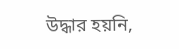উদ্ধার হয়নি,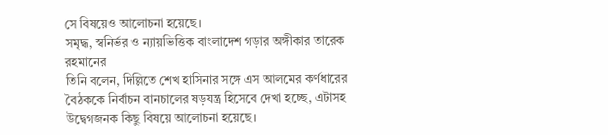সে বিষয়েও আলোচনা হয়েছে।
সমৃদ্ধ, স্বনির্ভর ও ন্যায়ভিত্তিক বাংলাদেশ গড়ার অঙ্গীকার তারেক রহমানের
তিনি বলেন, দিল্লিতে শেখ হাসিনার সঙ্গে এস আলমের কর্ণধারের বৈঠককে নির্বাচন বানচালের ষড়যন্ত্র হিসেবে দেখা হচ্ছে, এটাসহ উদ্বেগজনক কিছু বিষয়ে আলোচনা হয়েছে।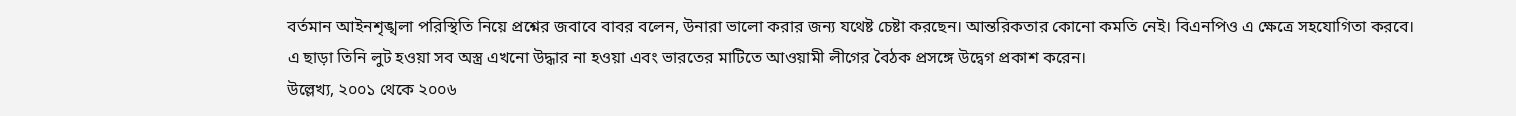বর্তমান আইনশৃঙ্খলা পরিস্থিতি নিয়ে প্রশ্নের জবাবে বাবর বলেন, উনারা ভালো করার জন্য যথেষ্ট চেষ্টা করছেন। আন্তরিকতার কোনো কমতি নেই। বিএনপিও এ ক্ষেত্রে সহযোগিতা করবে।
এ ছাড়া তিনি লুট হওয়া সব অস্ত্র এখনো উদ্ধার না হওয়া এবং ভারতের মাটিতে আওয়ামী লীগের বৈঠক প্রসঙ্গে উদ্বেগ প্রকাশ করেন।
উল্লেখ্য, ২০০১ থেকে ২০০৬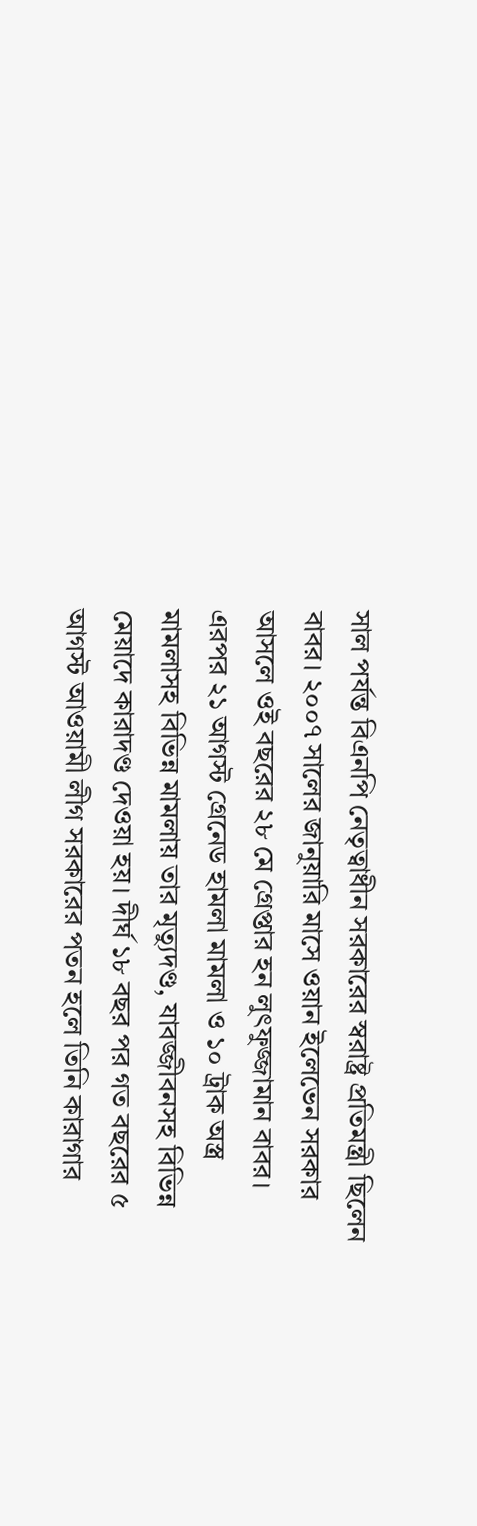সাল পর্যন্ত বিএনপি নেতৃত্বাধীন সরকারের স্বরাষ্ট্র প্রতিমন্ত্রী ছিলেন বাবর। ২০০৭ সালের জানুয়ারি মাসে ওয়ান ইলেভেন সরকার আসলে ওই বছরের ২৮ মে গ্রেপ্তার হন লুৎফুজ্জামান বাবর। এরপর ২১ আগস্ট গ্রেনেড হামলা মামলা ও ১০ ট্রাক অস্ত্র মামলাসহ বিভিন্ন মামলায় তার মৃত্যুদণ্ড, যাবজ্জীবনসহ বিভিন্ন মেয়াদে কারাদণ্ড দেওয়া হয়। দীর্ঘ ১৮ বছর পর গত বছরের ৫ আগস্ট আওয়ামী লীগ সরকারের পতন হলে তিনি কারাগার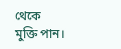থেকে মুক্তি পান।